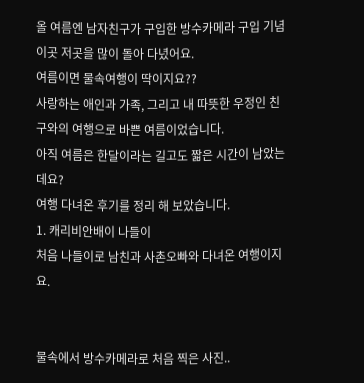올 여름엔 남자친구가 구입한 방수카메라 구입 기념 이곳 저곳을 많이 돌아 다녔어요.
여름이면 물속여행이 딱이지요??
사랑하는 애인과 가족, 그리고 내 따뜻한 우정인 친구와의 여행으로 바쁜 여름이었습니다.
아직 여름은 한달이라는 길고도 짧은 시간이 남았는데요?
여행 다녀온 후기를 정리 해 보았습니다.
1. 캐리비안배이 나들이
처음 나들이로 남친과 사촌오빠와 다녀온 여행이지요.


물속에서 방수카메라로 처음 찍은 사진..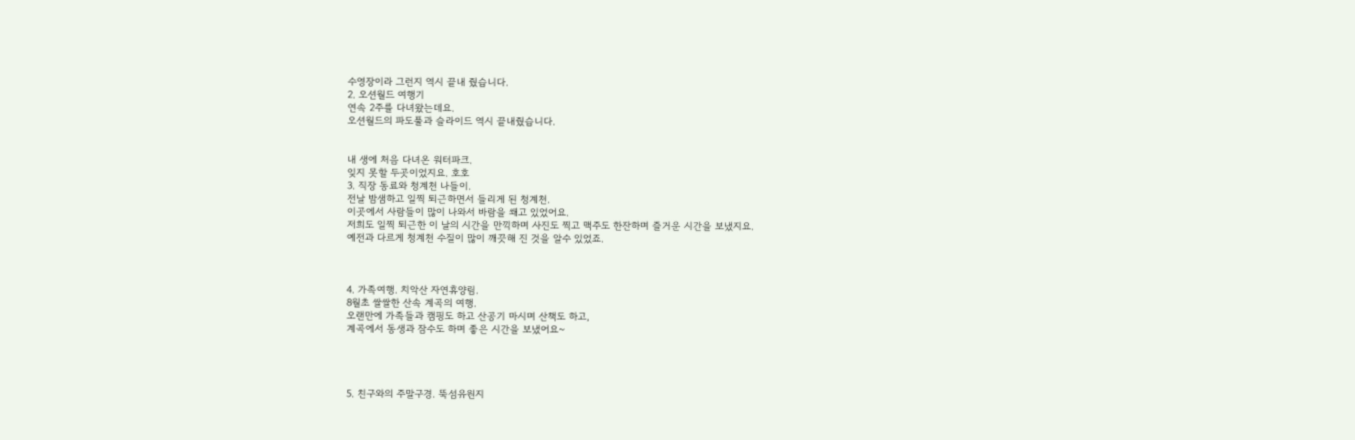수영장이라 그런지 역시 끝내 줬습니다.
2. 오션월드 여행기
연속 2주를 다녀왔는데요.
오션월드의 파도풀과 슬라이드 역시 끝내줬습니다.


내 생에 처음 다녀온 워터파크.
잊지 못할 두곳이었지요. 호호
3. 직장 동료와 청계천 나들이.
전날 밤샘하고 일찍 퇴근하면서 들리게 된 청계천.
이곳에서 사람들이 많이 나와서 바람을 쐐고 있었어요.
저희도 일찍 퇴근한 이 날의 시간을 만끽하며 사진도 찍고 맥주도 한잔하며 즐거운 시간을 보냈지요.
예전과 다르게 청계천 수질이 많이 깨끗해 진 것을 알수 있었죠.



4. 가족여행. 치악산 자연휴양림.
8월초 쌀쌀한 산속 계곡의 여행.
오랜만에 가족들과 캠핑도 하고 산공기 마시며 산책도 하고,
계곡에서 동생과 잠수도 하며 좋은 시간을 보냈어요~




5. 친구와의 주말구경. 뚝섬유원지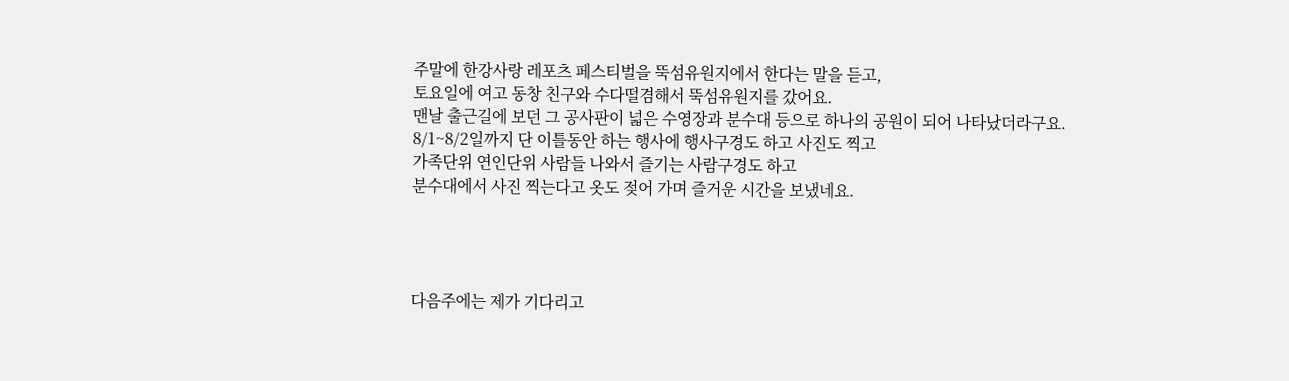주말에 한강사랑 레포츠 페스티벌을 뚝섬유원지에서 한다는 말을 듣고,
토요일에 여고 동창 친구와 수다떨겸해서 뚝섬유원지를 갔어요.
맨날 출근길에 보던 그 공사판이 넓은 수영장과 분수대 등으로 하나의 공원이 되어 나타났더라구요.
8/1~8/2일까지 단 이틀동안 하는 행사에 행사구경도 하고 사진도 찍고
가족단위 연인단위 사람들 나와서 즐기는 사람구경도 하고
분수대에서 사진 찍는다고 옷도 젖어 가며 즐거운 시간을 보냈네요.




다음주에는 제가 기다리고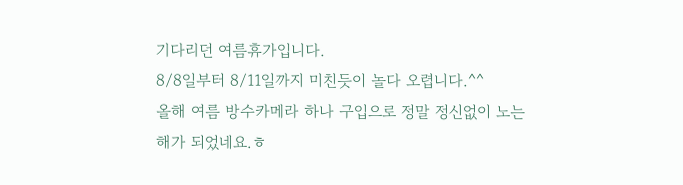기다리던 여름휴가입니다.
8/8일부터 8/11일까지 미친듯이 놀다 오렵니다.^^
올해 여름 방수카메라 하나 구입으로 정말 정신없이 노는 해가 되었네요.ㅎ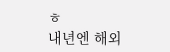ㅎ
내년엔 해외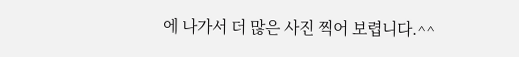에 나가서 더 많은 사진 찍어 보렵니다.^^